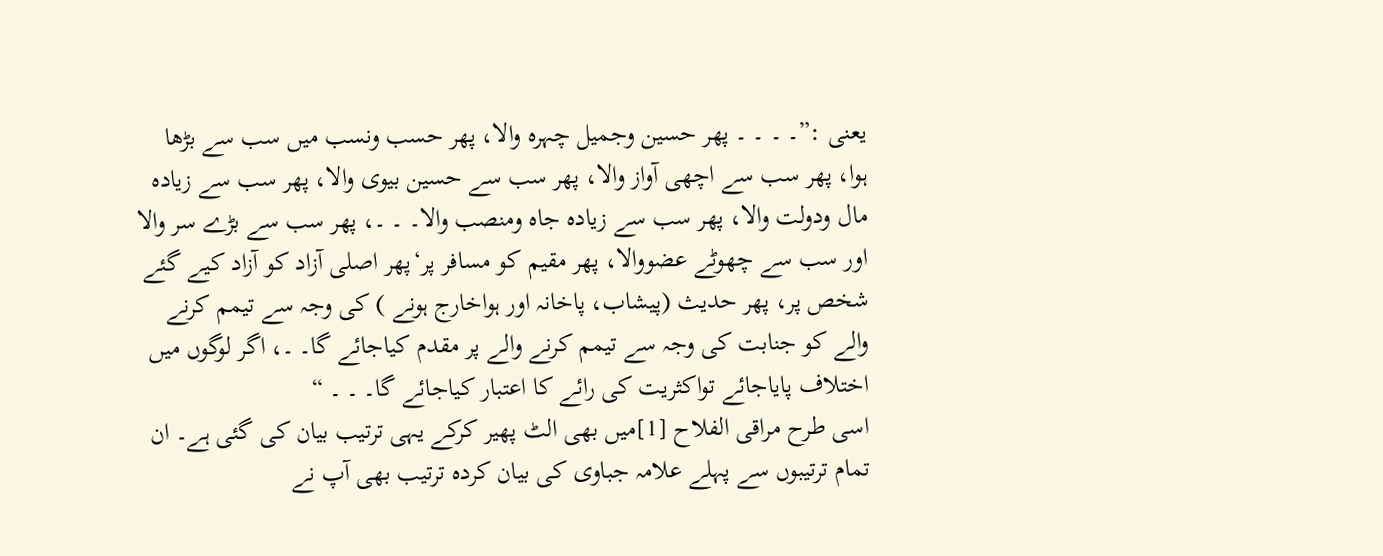یعنی :”۔ ۔ ۔ ۔ پھر حسین وجمیل چہرہ والا، پھر حسب ونسب میں سب سے بڑھا ہوا، پھر سب سے اچھی آواز والا، پھر سب سے حسین بیوی والا، پھر سب سے زیادہ مال ودولت والا، پھر سب سے زیادہ جاہ ومنصب والا۔ ۔ ۔، پھر سب سے بڑے سر والا اور سب سے چھوٹے عضووالا، پھر مقیم کو مسافر پر‘پھر اصلی آزاد کو آزاد کیے گئے شخص پر، پھر حدیث (پیشاب، پاخانہ اور ہواخارج ہونے ) کی وجہ سے تیمم کرنے والے کو جنابت کی وجہ سے تیمم کرنے والے پر مقدم کیاجائے گا۔ ۔، اگر لوگوں میں اختلاف پایاجائے تواکثریت کی رائے کا اعتبار کیاجائے گا۔ ۔ ۔ “
اسی طرح مراقی الفلاح [1]میں بھی الٹ پھیر کرکے یہی ترتیب بیان کی گئی ہے۔ ان تمام ترتیبوں سے پہلے علامہ جباوی کی بیان کردہ ترتیب بھی آپ نے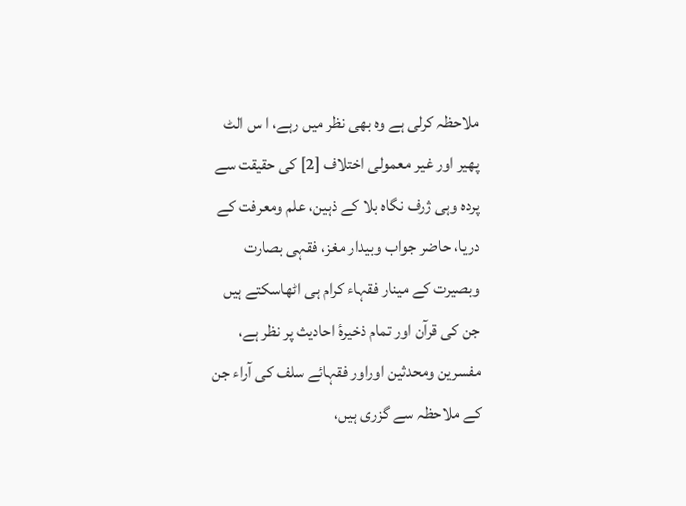ملاحظہ کرلی ہے وہ بھی نظر میں رہے، ا س الٹ پھیر اور غیر معمولی اختلاف [2] کی حقیقت سے پردہ وہی ژرف نگاہ بلا کے ذہین، علم ومعرفت کے دریا، حاضر جواب وبیدار مغز، فقہی بصارت وبصیرت کے مینار فقہاء کرام ہی اٹھاسکتے ہیں جن کی قرآن اور تمام ذخیرۂ احادیث پر نظر ہے، مفسرین ومحدثین اوراور فقہائے سلف کی آراء جن کے ملاحظہ سے گزری ہیں،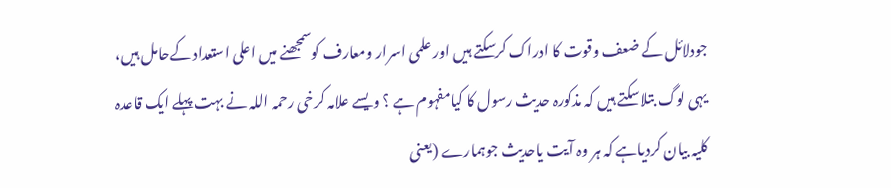جودلائل کے ضعف وقوت کا ادراک کرسکتے ہیں اور علمی اسرار ومعارف کوسمجھنے میں اعلی استعداد کےحامل ہیں، یہی لوگ بتلاسکتے ہیں کہ مذکورہ حدیث رسول کا کیامفہوم ہے ؟ ویسے علامہ کرخی رحمہ اللہ نے بہت پہلے ایک قاعدہ کلیہ بیان کردیاہے کہ ہر وہ آیت یاحدیث جوہمارے (یعنی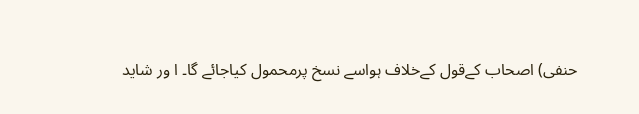حنفی) اصحاب کےقول کےخلاف ہواسے نسخ پرمحمول کیاجائے گا۔ ا ور شاید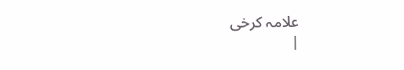علامہ کرخی
|